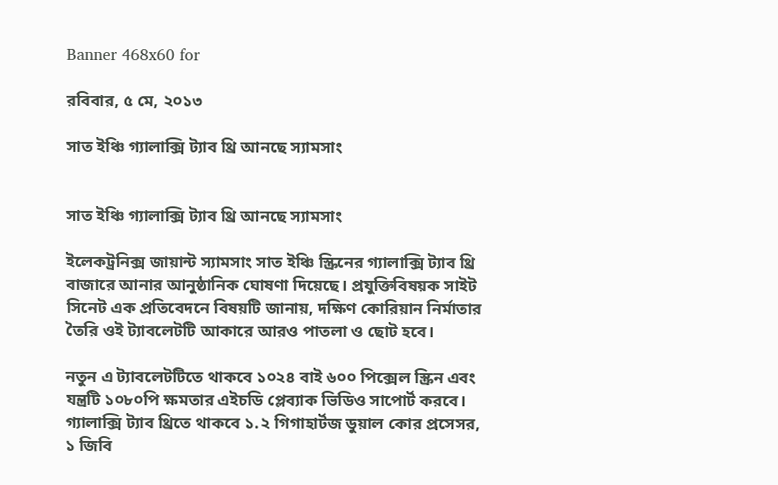Banner 468x60 for

রবিবার, ৫ মে, ২০১৩

সাত ইঞ্চি গ্যালাক্সি ট্যাব থ্রি আনছে স্যামসাং


সাত ইঞ্চি গ্যালাক্সি ট্যাব থ্রি আনছে স্যামসাং

ইলেকট্রনিক্স জায়ান্ট স্যামসাং সাত ইঞ্চি স্ক্রিনের গ্যালাক্সি ট্যাব থ্রি বাজারে আনার আনুষ্ঠানিক ঘোষণা দিয়েছে। প্রযুক্তিবিষয়ক সাইট সিনেট এক প্রতিবেদনে বিষয়টি জানায়, দক্ষিণ কোরিয়ান নির্মাতার তৈরি ওই ট্যাবলেটটি আকারে আরও পাতলা ও ছোট হবে।

নতুন এ ট্যাবলেটটিতে থাকবে ১০২৪ বাই ৬০০ পিক্সেল স্ক্রিন এবং যন্ত্রটি ১০৮০পি ক্ষমতার এইচডি প্লেব্যাক ভিডিও সাপোর্ট করবে। গ্যালাক্সি ট্যাব থ্রিতে থাকবে ১.২ গিগাহার্টজ ডুয়াল কোর প্রসেসর, ১ জিবি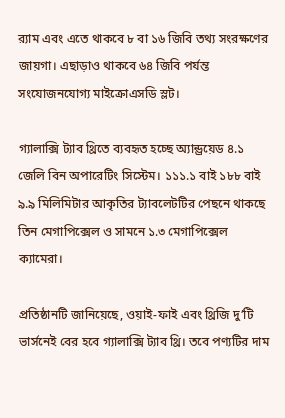র‌্যাম এবং এতে থাকবে ৮ বা ১৬ জিবি তথ্য সংরক্ষণের জায়গা। এছাড়াও থাকবে ৬৪ জিবি পর্যন্ত সংযোজনযোগ্য মাইক্রোএসডি স্লট।

গ্যালাক্সি ট্যাব থ্রিতে ব্যবহৃত হচ্ছে অ্যান্ড্রয়েড ৪.১ জেলি বিন অপারেটিং সিস্টেম। ১১১.১ বাই ১৮৮ বাই ৯.৯ মিলিমিটার আকৃতির ট্যাবলেটটির পেছনে থাকছে তিন মেগাপিক্সেল ও সামনে ১.৩ মেগাপিক্সেল ক্যামেরা।

প্রতিষ্ঠানটি জানিয়েছে, ওয়াই-ফাই এবং থ্রিজি দু’টি ভার্সনেই বের হবে গ্যালাক্সি ট্যাব থ্রি। তবে পণ্যটির দাম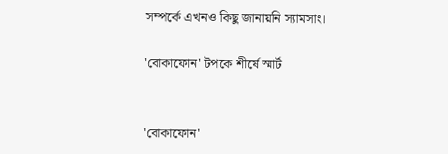সম্পর্কে এখনও কিছু জানায়নি স্যামসাং।

'বোকাফোন' টপকে শীর্ষে স্মার্ট


'বোকাফোন'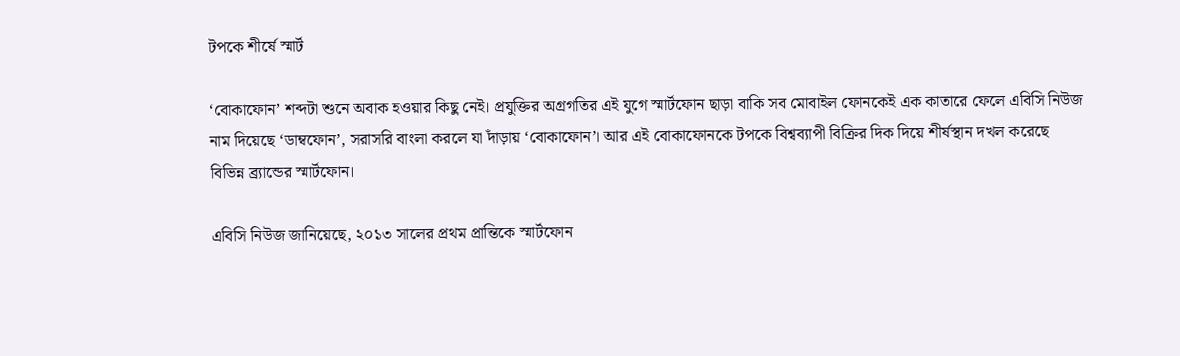টপকে শীর্ষে স্মার্ট

‘বোকাফোন’ শব্দটা শুনে অবাক হওয়ার কিছু নেই। প্রযুক্তির অগ্রগতির এই যুগে স্মার্টফোন ছাড়া বাকি সব মোবাইল ফোনকেই এক কাতারে ফেলে এবিসি নিউজ নাম দিয়েছে ‘ডাম্বফোন’, সরাসরি বাংলা করলে যা দাঁড়ায় ‘বোকাফোন’। আর এই বোকাফোনকে টপকে বিশ্বব্যাপী বিক্রির দিক দিয়ে শীর্ষস্থান দখল করেছে বিভিন্ন ব্র্যান্ডের স্মার্টফোন।

এবিসি নিউজ জানিয়েছে, ২০১৩ সালের প্রথম প্রান্তিকে স্মার্টফোন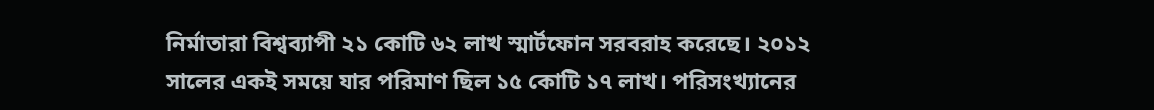নির্মাতারা বিশ্বব্যাপী ২১ কোটি ৬২ লাখ স্মার্টফোন সরবরাহ করেছে। ২০১২ সালের একই সময়ে যার পরিমাণ ছিল ১৫ কোটি ১৭ লাখ। পরিসংখ্যানের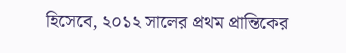হিসেবে, ২০১২ সালের প্রথম প্রান্তিকের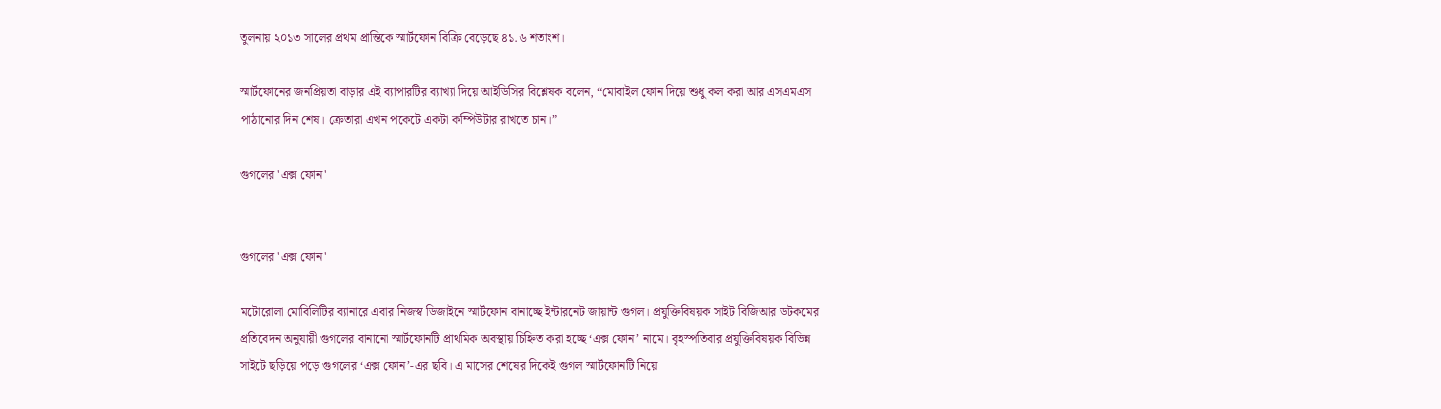তুলনায় ২০১৩ সালের প্রথম প্রান্তিকে স্মার্টফোন বিক্রি বেড়েছে ৪১.৬ শতাংশ।

স্মার্টফোনের জনপ্রিয়তা বাড়ার এই ব্যাপারটির ব্যাখ্যা দিয়ে আইডিসির বিশ্লেষক বলেন, “মোবাইল ফোন দিয়ে শুধু কল করা আর এসএমএস পাঠানোর দিন শেষ। ক্রেতারা এখন পকেটে একটা কম্পিউটার রাখতে চান।”

গুগলের 'এক্স ফোন'


গুগলের 'এক্স ফোন'

মটোরোলা মোবিলিটির ব্যানারে এবার নিজস্ব ডিজাইনে স্মার্টফোন বানাচ্ছে ইন্টারনেট জায়ান্ট গুগল। প্রযুক্তিবিষয়ক সাইট বিজিআর ডটকমের প্রতিবেদন অনুযায়ী গুগলের বানানো স্মার্টফোনটি প্রাথমিক অবস্থায় চিহ্নিত করা হচ্ছে ‘এক্স ফোন’ নামে। বৃহস্পতিবার প্রযুক্তিবিষয়ক বিভিন্ন সাইটে ছড়িয়ে পড়ে গুগলের ‘এক্স ফোন’-এর ছবি। এ মাসের শেষের দিকেই গুগল স্মার্টফোনটি নিয়ে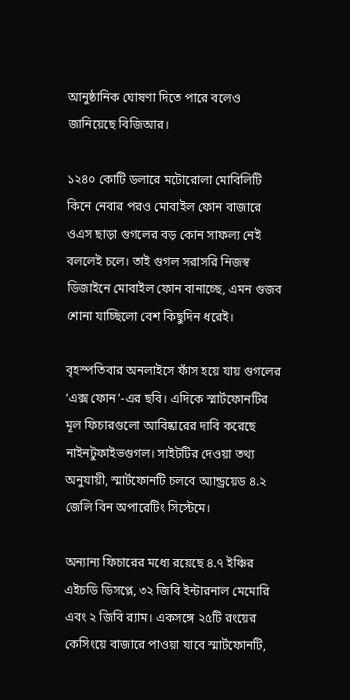আনুষ্ঠানিক ঘোষণা দিতে পারে বলেও জানিয়েছে বিজিআর।

১২৪০ কোটি ডলারে মটোরোলা মোবিলিটি কিনে নেবার পরও মোবাইল ফোন বাজারে ওএস ছাড়া গুগলের বড় কোন সাফল্য নেই বললেই চলে। তাই গুগল সরাসরি নিজস্ব ডিজাইনে মোবাইল ফোন বানাচ্ছে, এমন গুজব শোনা যাচ্ছিলো বেশ কিছুদিন ধরেই।

বৃহস্পতিবার অনলাইসে ফাঁস হয়ে যায় গুগলের ‘এক্স ফোন’-এর ছবি। এদিকে স্মার্টফোনটির মূল ফিচারগুলো আবিষ্কারের দাবি করেছে নাইনটুফাইভগুগল। সাইটটির দেওয়া তথ্য অনুযায়ী, স্মার্টফোনটি চলবে অ্যান্ড্রয়েড ৪.২ জেলি বিন অপারেটিং সিস্টেমে।

অন্যান্য ফিচারের মধ্যে রয়েছে ৪.৭ ইঞ্চির এইচডি ডিসপ্লে, ৩২ জিবি ইন্টারনাল মেমোরি এবং ২ জিবি র‌্যাম। একসঙ্গে ২৫টি রংয়ের কেসিংয়ে বাজারে পাওয়া যাবে স্মার্টফোনটি,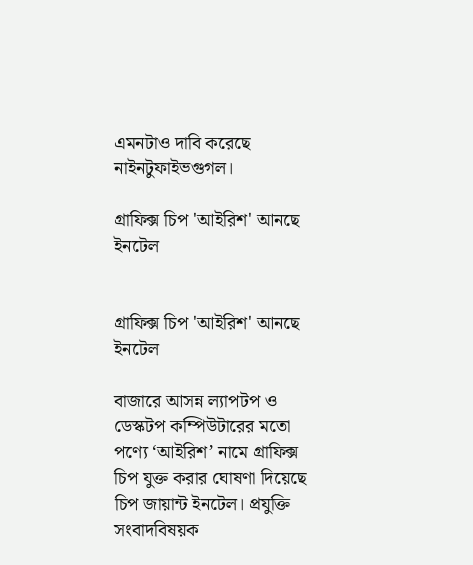এমনটাও দাবি করেছে নাইনটুফাইভগুগল।

গ্রাফিক্স চিপ 'আইরিশ' আনছে ইনটেল


গ্রাফিক্স চিপ 'আইরিশ' আনছে ইনটেল

বাজারে আসন্ন ল্যাপটপ ও ডেস্কটপ কম্পিউটারের মতো পণ্যে ‘আইরিশ’ নামে গ্রাফিক্স চিপ যুক্ত করার ঘোষণা দিয়েছে চিপ জায়ান্ট ইনটেল। প্রযুক্তি সংবাদবিষয়ক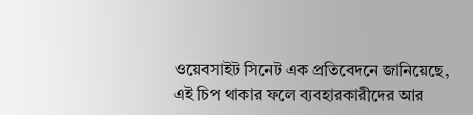ওয়েবসাইট সিনেট এক প্রতিবেদনে জানিয়েছে, এই চিপ থাকার ফলে ব্যবহারকারীদের আর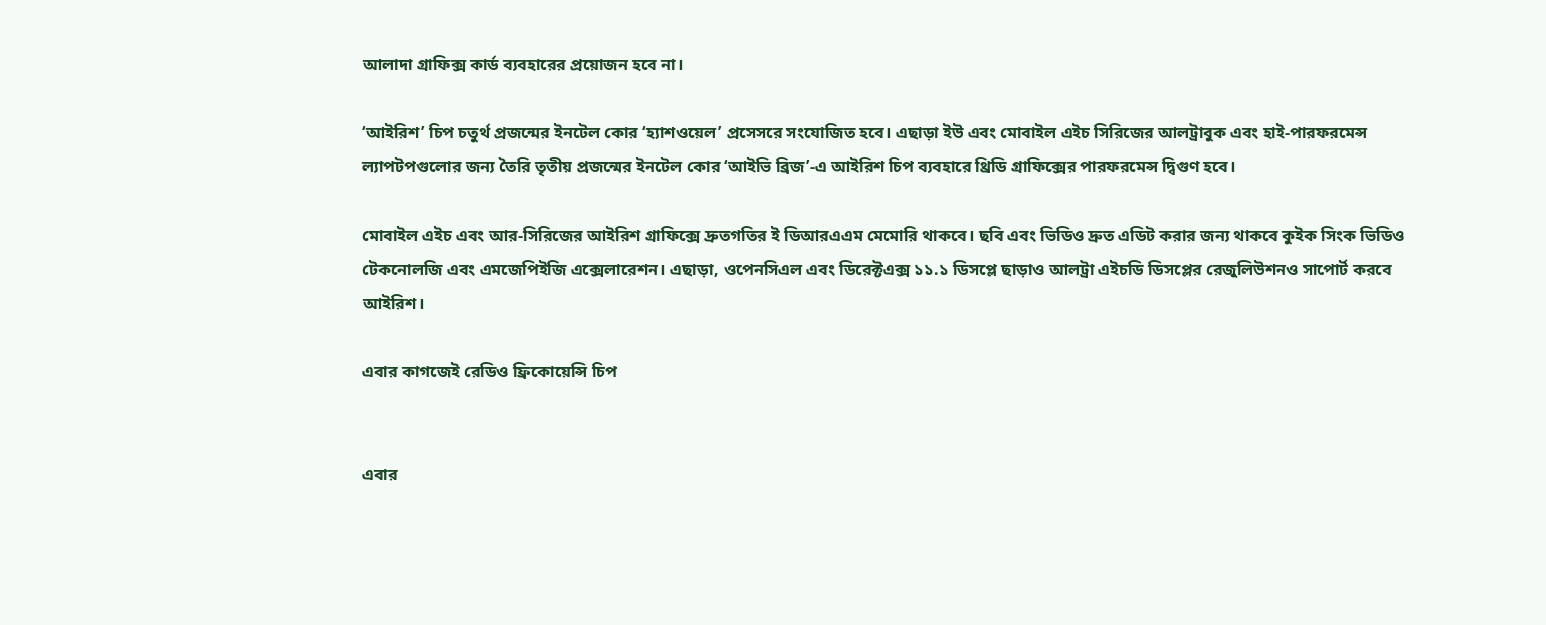আলাদা গ্রাফিক্স কার্ড ব্যবহারের প্রয়োজন হবে না।

‘আইরিশ’ চিপ চতুর্থ প্রজন্মের ইনটেল কোর ‘হ্যাশওয়েল’ প্রসেসরে সংযোজিত হবে। এছাড়া ইউ এবং মোবাইল এইচ সিরিজের আলট্রাবুক এবং হাই-পারফরমেন্স ল্যাপটপগুলোর জন্য তৈরি তৃতীয় প্রজন্মের ইনটেল কোর ‘আইভি ব্রিজ’-এ আইরিশ চিপ ব্যবহারে থ্রিডি গ্রাফিক্সের পারফরমেন্স দ্বিগুণ হবে।

মোবাইল এইচ এবং আর-সিরিজের আইরিশ গ্রাফিক্সে দ্রুতগতির ই ডিআরএএম মেমোরি থাকবে। ছবি এবং ভিডিও দ্রুত এডিট করার জন্য থাকবে কুইক সিংক ভিডিও টেকনোলজি এবং এমজেপিইজি এক্সেলারেশন। এছাড়া, ওপেনসিএল এবং ডিরেক্টএক্স ১১.১ ডিসপ্লে ছাড়াও আলট্রা এইচডি ডিসপ্লের রেজুলিউশনও সাপোর্ট করবে আইরিশ।

এবার কাগজেই রেডিও ফ্রিকোয়েন্সি চিপ


এবার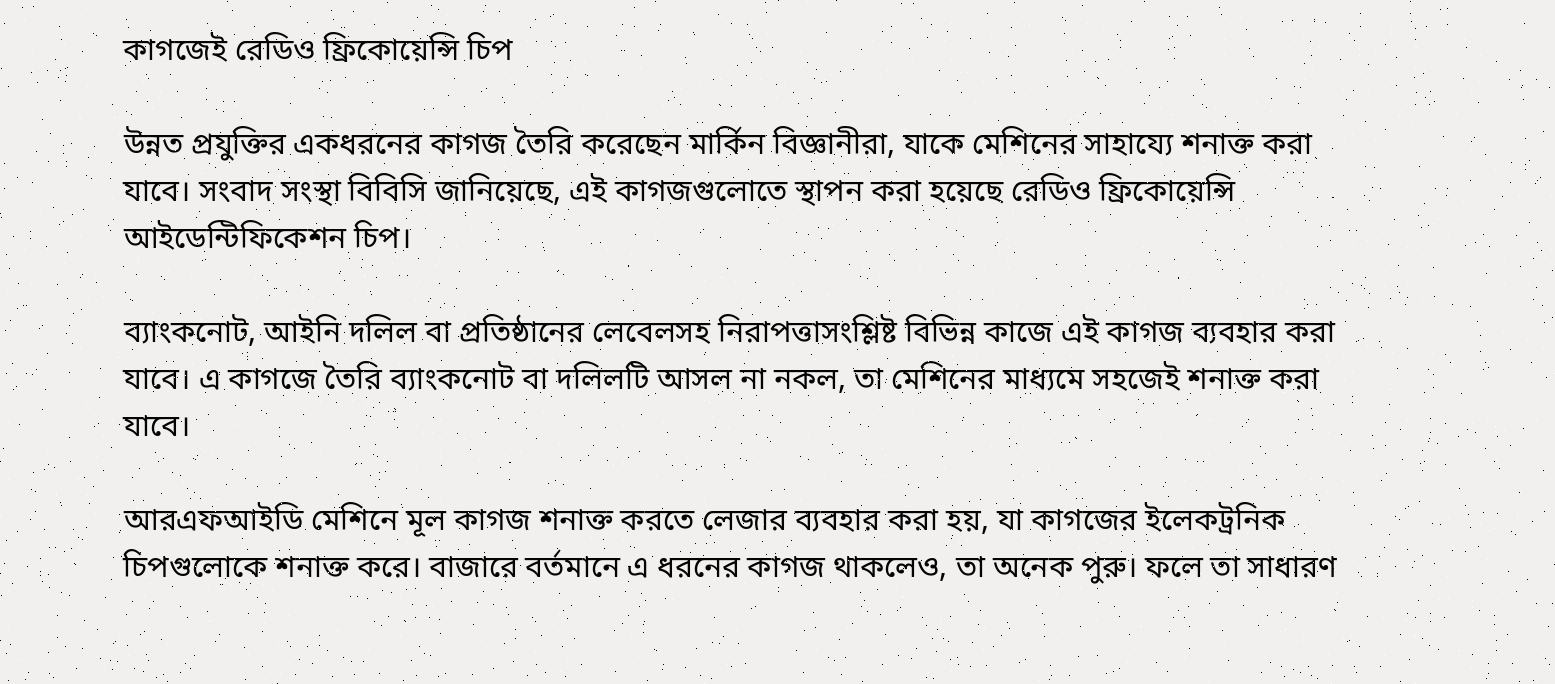কাগজেই রেডিও ফ্রিকোয়েন্সি চিপ

উন্নত প্রযুক্তির একধরনের কাগজ তৈরি করেছেন মার্কিন বিজ্ঞানীরা, যাকে মেশিনের সাহায্যে শনাক্ত করা যাবে। সংবাদ সংস্থা বিবিসি জানিয়েছে, এই কাগজগুলোতে স্থাপন করা হয়েছে রেডিও ফ্রিকোয়েন্সি আইডেন্টিফিকেশন চিপ।

ব্যাংকনোট, আইনি দলিল বা প্রতিষ্ঠানের লেবেলসহ নিরাপত্তাসংশ্লিষ্ট বিভিন্ন কাজে এই কাগজ ব্যবহার করা যাবে। এ কাগজে তৈরি ব্যাংকনোট বা দলিলটি আসল না নকল, তা মেশিনের মাধ্যমে সহজেই শনাক্ত করা যাবে।

আরএফআইডি মেশিনে মূল কাগজ শনাক্ত করতে লেজার ব্যবহার করা হয়, যা কাগজের ইলেকট্রনিক চিপগুলোকে শনাক্ত করে। বাজারে বর্তমানে এ ধরনের কাগজ থাকলেও, তা অনেক পুরু। ফলে তা সাধারণ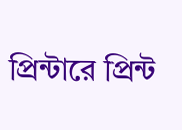প্রিন্টারে প্রিন্ট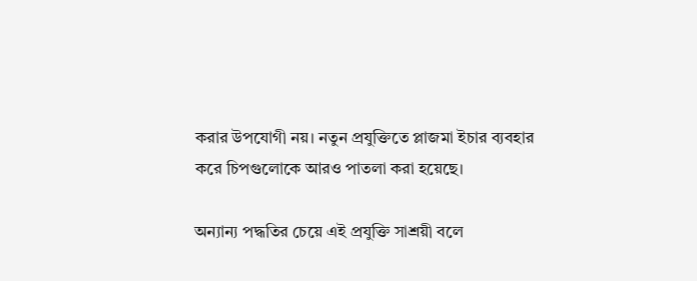করার উপযোগী নয়। নতুন প্রযুক্তিতে প্লাজমা ইচার ব্যবহার করে চিপগুলোকে আরও পাতলা করা হয়েছে।

অন্যান্য পদ্ধতির চেয়ে এই প্রযুক্তি সাশ্রয়ী বলে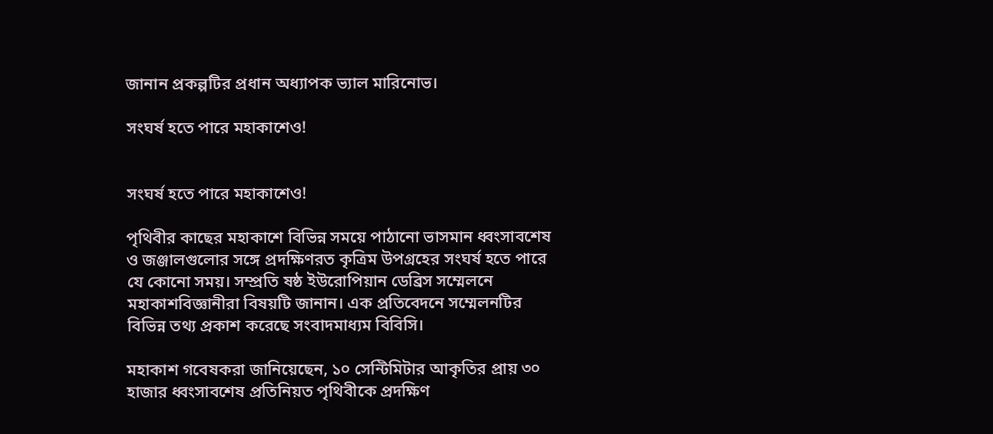জানান প্রকল্পটির প্রধান অধ্যাপক ‌ভ্যাল মারিনোভ।

সংঘর্ষ হতে পারে মহাকাশেও!


সংঘর্ষ হতে পারে মহাকাশেও!

পৃথিবীর কাছের মহাকাশে বিভিন্ন সময়ে পাঠানো ভাসমান ধ্বংসাবশেষ ও জঞ্জালগুলোর সঙ্গে প্রদক্ষিণরত কৃত্রিম উপগ্রহের সংঘর্ষ হতে পারে যে কোনো সময়। সম্প্রতি ষষ্ঠ ইউরোপিয়ান ডেব্রিস সম্মেলনে মহাকাশবিজ্ঞানীরা বিষয়টি জানান। এক প্রতিবেদনে সম্মেলনটির  বিভিন্ন তথ্য প্রকাশ করেছে সংবাদমাধ্যম বিবিসি।

মহাকাশ গবেষকরা জানিয়েছেন, ১০ সেন্টিমিটার আকৃতির প্রায় ৩০ হাজার ধ্বংসাবশেষ প্রতিনিয়ত পৃথিবীকে প্রদক্ষিণ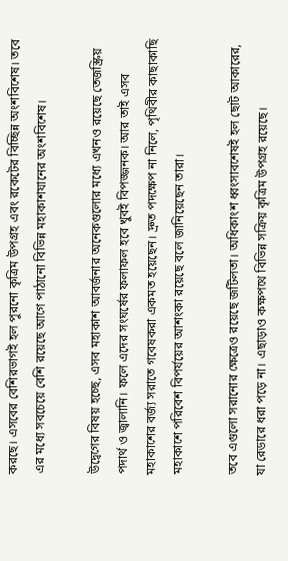করছে। এসবের বেশিরভাগই হল পুরনো কৃত্রিম উপগ্রহ এবং রকেটের বিচ্ছিন্ন অংশবিশেষ। তবে এর মধ্যে সবচেয়ে বেশি রয়েছে আগে পাঠানো বিভিন্ন মহাকাশযানের অংশবিশেষ।

উদ্বেগের বিষয় হচ্ছে, এসব মহাকাশ আবর্জনার অনেকগুলোর মধ্যে এখনও রয়েছে তেজস্ক্রিয় পদার্থ ও জ্বালানি। ফলে এদের সংঘর্ষের ফলাফল হবে খুবই বিপজ্জনক। আর তাই এসব মহাকাশের বর্জ্য সরাতে গবেষকরা একমত হয়েছেন। দ্রুত পদক্ষেপ না নিলে, পৃথিবীর কাছাকাছি মহাকাশে পরিবেশ বিপর্যয়ের আশংকা রয়েছে বলে জানিয়েছেন তারা।

তবে এগুলো সরানোর ক্ষেত্রেও রয়েছে জটিলতা। অধিকাংশ ধ্বংসাবশেষই হল ছোট আকারের, যা রেডারে ধরা পড়ে না। এছাড়াও কক্ষপথে বিভিন্ন সক্রিয় কৃত্রিম উপগ্রহ রয়েছে।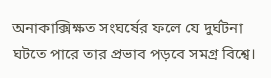অনাকাক্সিক্ষত সংঘর্ষের ফলে যে দুর্ঘটনা ঘটতে পারে তার প্রভাব পড়বে সমগ্র বিশ্বে।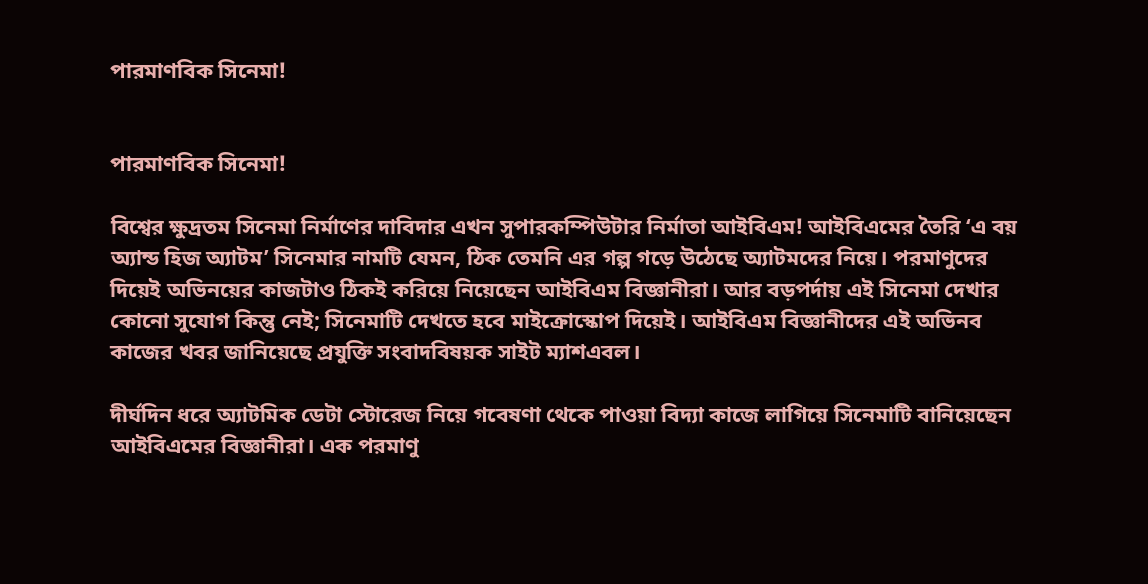পারমাণবিক সিনেমা!


পারমাণবিক সিনেমা!

বিশ্বের ক্ষুদ্রতম সিনেমা নির্মাণের দাবিদার এখন সুপারকম্পিউটার নির্মাতা আইবিএম! আইবিএমের তৈরি ‘এ বয় অ্যান্ড হিজ অ্যাটম’ সিনেমার নামটি যেমন, ঠিক তেমনি এর গল্প গড়ে উঠেছে অ্যাটমদের নিয়ে। পরমাণুদের দিয়েই অভিনয়ের কাজটাও ঠিকই করিয়ে নিয়েছেন আইবিএম বিজ্ঞানীরা। আর বড়পর্দায় এই সিনেমা দেখার কোনো সুযোগ কিন্তু নেই; সিনেমাটি দেখতে হবে মাইক্রোস্কোপ দিয়েই। আইবিএম বিজ্ঞানীদের এই অভিনব কাজের খবর জানিয়েছে প্রযুক্তি সংবাদবিষয়ক সাইট ম্যাশএবল।

দীর্ঘদিন ধরে অ্যাটমিক ডেটা স্টোরেজ নিয়ে গবেষণা থেকে পাওয়া বিদ্যা কাজে লাগিয়ে সিনেমাটি বানিয়েছেন আইবিএমের বিজ্ঞানীরা। এক পরমাণু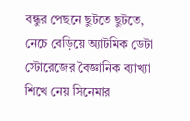বন্ধুর পেছনে ছুটতে ছুটতে, নেচে বেড়িয়ে অ্যাটমিক ডেটা স্টোরেজের বৈজ্ঞানিক ব্যাখ্যা শিখে নেয় সিনেমার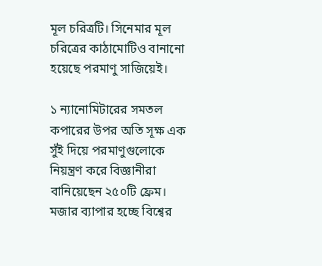মূল চরিত্রটি। সিনেমার মূল চরিত্রের কাঠামোটিও বানানো হয়েছে পরমাণু সাজিয়েই।

১ ন্যানোমিটারের সমতল কপারের উপর অতি সূক্ষ এক সুঁই দিয়ে পরমাণুগুলোকে নিয়ন্ত্রণ করে বিজ্ঞানীরা বানিয়েছেন ২৫০টি ফ্রেম। মজার ব্যাপার হচ্ছে বিশ্বের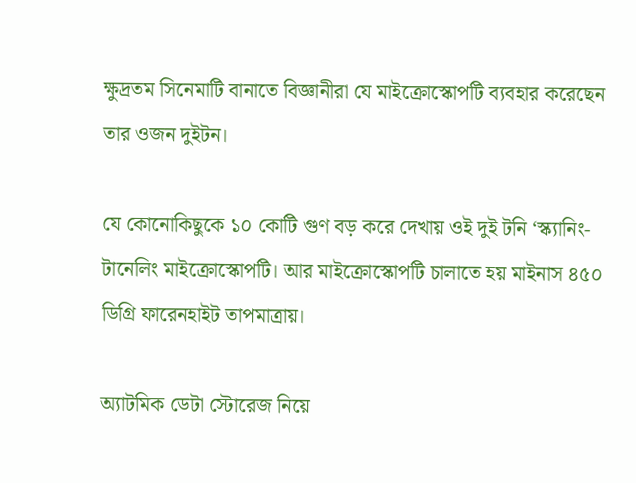ক্ষুদ্রতম সিনেমাটি বানাতে বিজ্ঞানীরা যে মাইক্রোস্কোপটি ব্যবহার করেছেন তার ওজন দুইটন।

যে কোনোকিছুকে ১০ কোটি গুণ বড় করে দেখায় ওই দুই টনি ‘স্ক্যানিং-টানেলিং মাইক্রোস্কোপটি। আর মাইক্রোস্কোপটি চালাতে হয় মাইনাস ৪৫০ ডিগ্রি ফারেনহাইট তাপমাত্রায়।

অ্যাটমিক ডেটা স্টোরেজ নিয়ে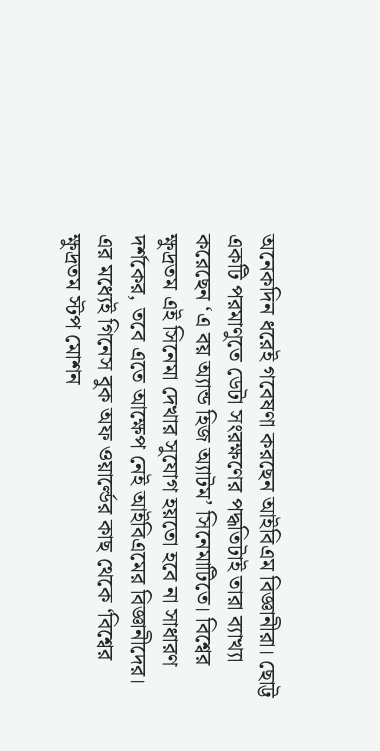অনেকদিন ধরেই গবেষণা করছেন আইবিএম বিজ্ঞানীরা। ছোট্ট একটি পরমাণুতে ডেটা সংরক্ষণের পদ্ধতিটাই তারা ব্যাখ্যা করেছেন ‘এ বয় অ্যান্ড হিজ অ্যাটম’ সিনেমাটিতে। বিশ্বের ক্ষুদ্রতম এই সিনেমা দেখার সুযোগ হয়তো হবে না সাধারণ দর্শকের, তবে এতে আক্ষেপ নেই আইবিএমের বিজ্ঞানীদের। এর মধ্যেই গিনেস বুক অফ ওয়ার্ল্ডের কাছ থেকে ‘বিশ্বের ক্ষুদ্রতম স্টপ মোশন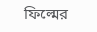ফিল্মের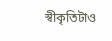স্বীকৃতিটাও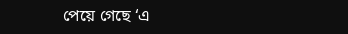পেয়ে গেছে ‘এ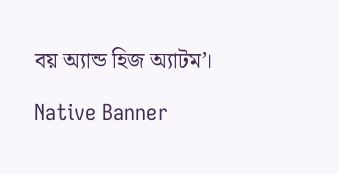বয় অ্যান্ড হিজ অ্যাটম’।

Native Banner